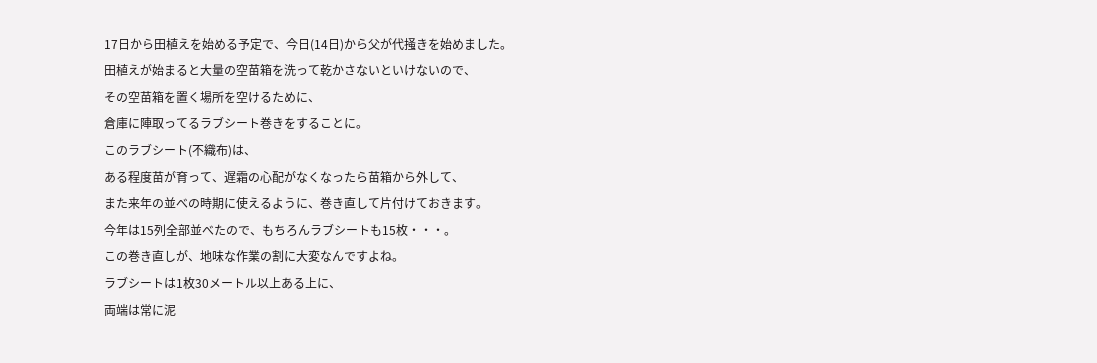17日から田植えを始める予定で、今日(14日)から父が代掻きを始めました。
田植えが始まると大量の空苗箱を洗って乾かさないといけないので、
その空苗箱を置く場所を空けるために、
倉庫に陣取ってるラブシート巻きをすることに。
このラブシート(不織布)は、
ある程度苗が育って、遅霜の心配がなくなったら苗箱から外して、
また来年の並べの時期に使えるように、巻き直して片付けておきます。
今年は15列全部並べたので、もちろんラブシートも15枚・・・。
この巻き直しが、地味な作業の割に大変なんですよね。
ラブシートは1枚30メートル以上ある上に、
両端は常に泥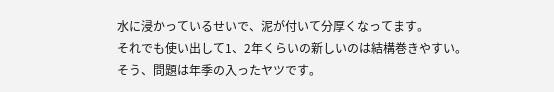水に浸かっているせいで、泥が付いて分厚くなってます。
それでも使い出して1、2年くらいの新しいのは結構巻きやすい。
そう、問題は年季の入ったヤツです。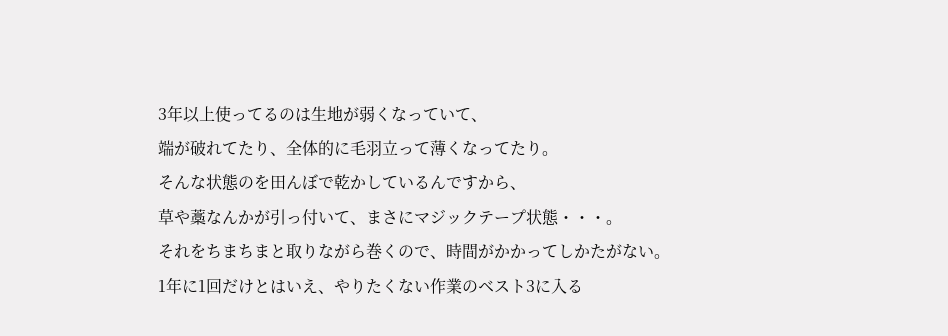3年以上使ってるのは生地が弱くなっていて、
端が破れてたり、全体的に毛羽立って薄くなってたり。
そんな状態のを田んぼで乾かしているんですから、
草や藁なんかが引っ付いて、まさにマジックテープ状態・・・。
それをちまちまと取りながら巻くので、時間がかかってしかたがない。
1年に1回だけとはいえ、やりたくない作業のベスト3に入る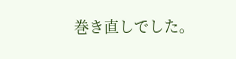巻き直しでした。